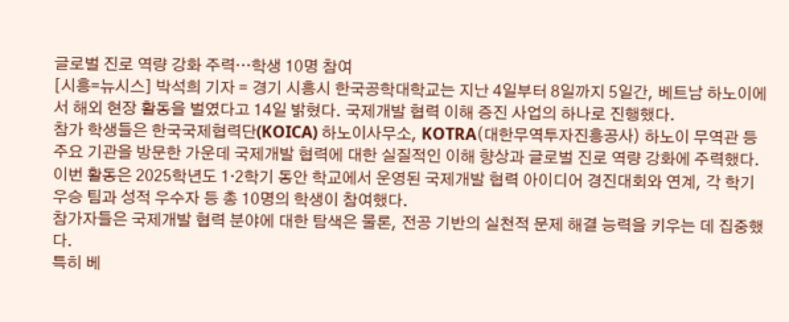글로벌 진로 역량 강화 주력…학생 10명 참여
[시흥=뉴시스] 박석희 기자 = 경기 시흥시 한국공학대학교는 지난 4일부터 8일까지 5일간, 베트남 하노이에서 해외 현장 활동을 벌였다고 14일 밝혔다. 국제개발 협력 이해 증진 사업의 하나로 진행했다.
참가 학생들은 한국국제협력단(KOICA) 하노이사무소, KOTRA(대한무역투자진흥공사) 하노이 무역관 등 주요 기관을 방문한 가운데 국제개발 협력에 대한 실질적인 이해 향상과 글로벌 진로 역량 강화에 주력했다.
이번 활동은 2025학년도 1·2학기 동안 학교에서 운영된 국제개발 협력 아이디어 경진대회와 연계, 각 학기 우승 팀과 성적 우수자 등 총 10명의 학생이 참여했다.
참가자들은 국제개발 협력 분야에 대한 탐색은 물론, 전공 기반의 실천적 문제 해결 능력을 키우는 데 집중했다.
특히 베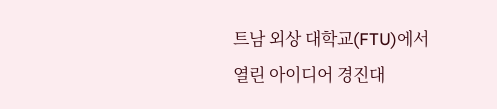트남 외상 대학교(FTU)에서 열린 아이디어 경진대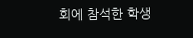회에 참석한 학생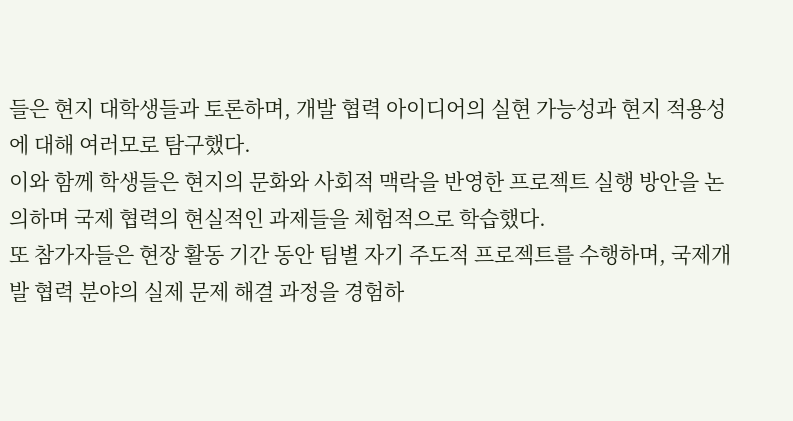들은 현지 대학생들과 토론하며, 개발 협력 아이디어의 실현 가능성과 현지 적용성에 대해 여러모로 탐구했다.
이와 함께 학생들은 현지의 문화와 사회적 맥락을 반영한 프로젝트 실행 방안을 논의하며 국제 협력의 현실적인 과제들을 체험적으로 학습했다.
또 참가자들은 현장 활동 기간 동안 팀별 자기 주도적 프로젝트를 수행하며, 국제개발 협력 분야의 실제 문제 해결 과정을 경험하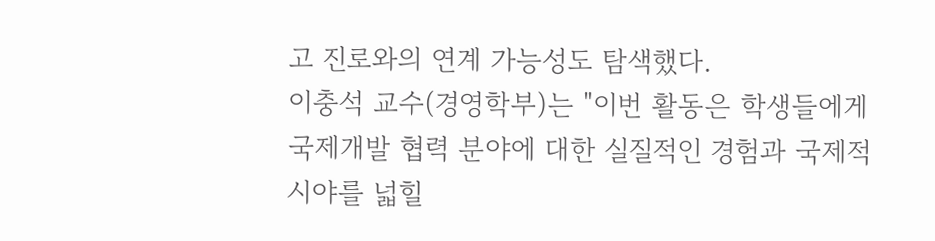고 진로와의 연계 가능성도 탐색했다.
이충석 교수(경영학부)는 "이번 활동은 학생들에게 국제개발 협력 분야에 대한 실질적인 경험과 국제적 시야를 넓힐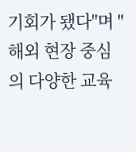기회가 됐다"며 "해외 현장 중심의 다양한 교육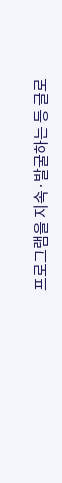프로그램을 지속·발굴하는 등 글로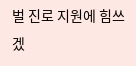벌 진로 지원에 힘쓰겠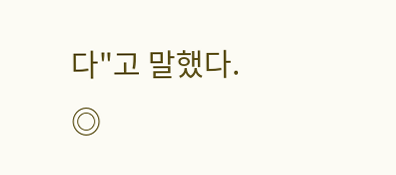다"고 말했다.
◎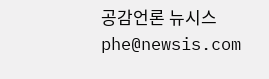공감언론 뉴시스 phe@newsis.com